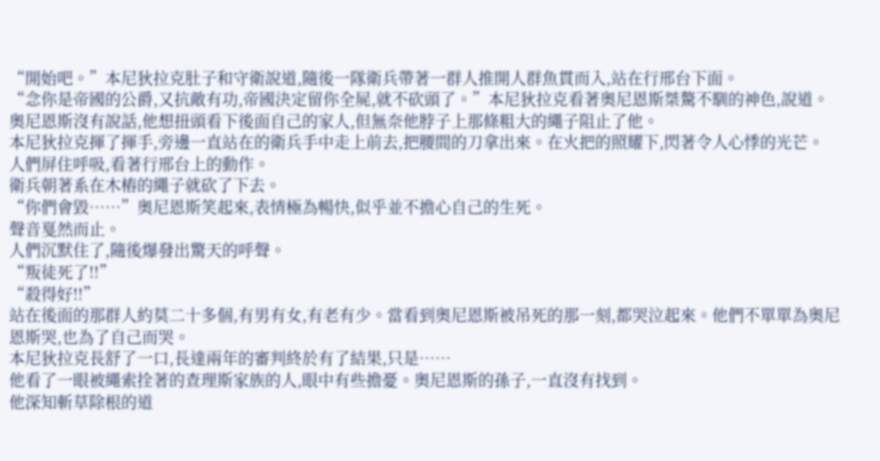“開始吧。”本尼狄拉克肚子和守衛說道,隨後一隊衛兵帶著一群人推開人群魚貫而入,站在行邢台下面。
“念你是帝國的公爵,又抗敵有功,帝國決定留你全屍,就不砍頭了。”本尼狄拉克看著奧尼恩斯桀驁不馴的神色,說道。
奧尼恩斯沒有說話,他想扭頭看下後面自己的家人,但無奈他脖子上那條粗大的繩子阻止了他。
本尼狄拉克揮了揮手,旁邊一直站在的衛兵手中走上前去,把腰間的刀拿出來。在火把的照耀下,閃著令人心悸的光芒。
人們屏住呼吸,看著行邢台上的動作。
衛兵朝著系在木樁的繩子就砍了下去。
“你們會毀……”奧尼恩斯笑起來,表情極為暢快,似乎並不擔心自己的生死。
聲音戛然而止。
人們沉默住了,隨後爆發出驚天的呼聲。
“叛徒死了!!”
“殺得好!!”
站在後面的那群人約莫二十多個,有男有女,有老有少。當看到奧尼恩斯被吊死的那一刻,都哭泣起來。他們不單單為奧尼恩斯哭,也為了自己而哭。
本尼狄拉克長舒了一口,長達兩年的審判終於有了結果,只是……
他看了一眼被繩索拴著的查理斯家族的人,眼中有些擔憂。奧尼恩斯的孫子,一直沒有找到。
他深知斬草除根的道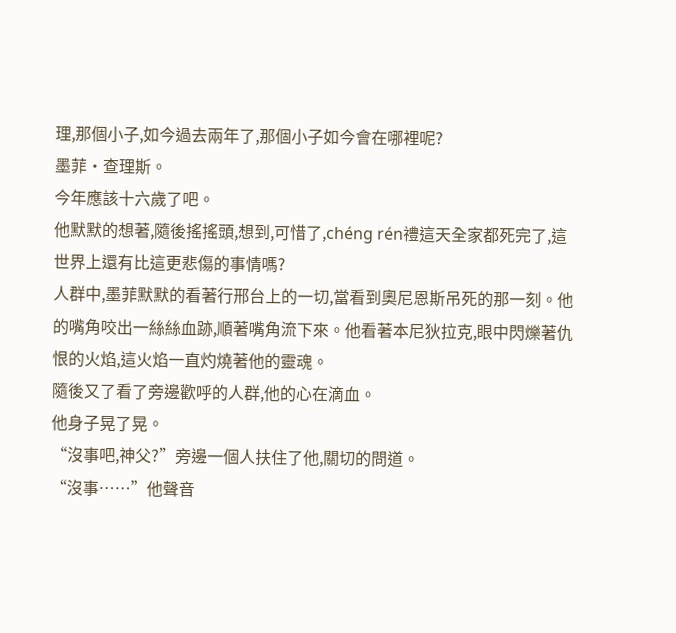理,那個小子,如今過去兩年了,那個小子如今會在哪裡呢?
墨菲·查理斯。
今年應該十六歲了吧。
他默默的想著,隨後搖搖頭,想到,可惜了,chéng rén禮這天全家都死完了,這世界上還有比這更悲傷的事情嗎?
人群中,墨菲默默的看著行邢台上的一切,當看到奧尼恩斯吊死的那一刻。他的嘴角咬出一絲絲血跡,順著嘴角流下來。他看著本尼狄拉克,眼中閃爍著仇恨的火焰,這火焰一直灼燒著他的靈魂。
隨後又了看了旁邊歡呼的人群,他的心在滴血。
他身子晃了晃。
“沒事吧,神父?”旁邊一個人扶住了他,關切的問道。
“沒事……”他聲音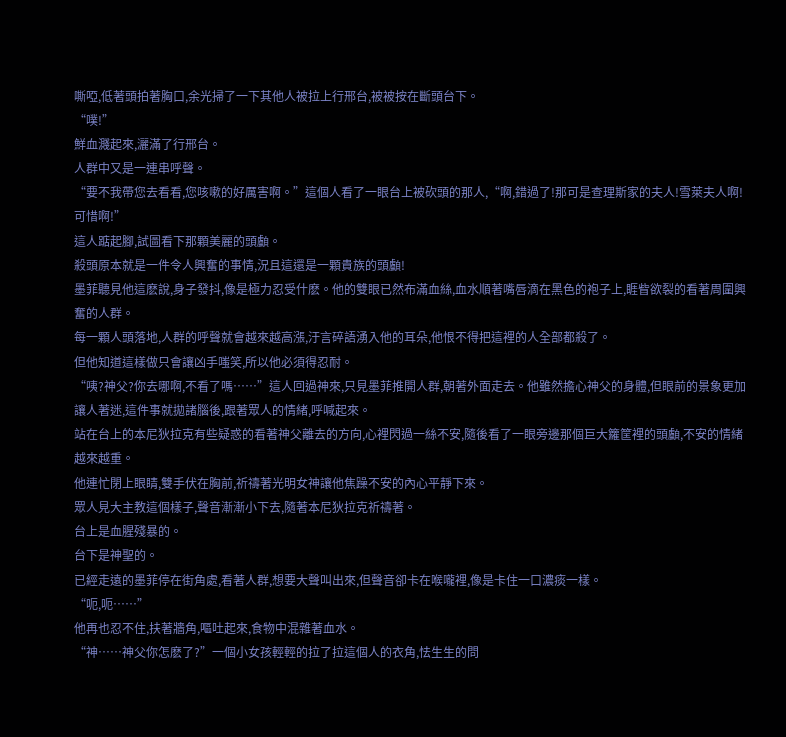嘶啞,低著頭拍著胸口,余光掃了一下其他人被拉上行邢台,被被按在斷頭台下。
“噗!”
鮮血濺起來,灑滿了行邢台。
人群中又是一連串呼聲。
“要不我帶您去看看,您咳嗽的好厲害啊。”這個人看了一眼台上被砍頭的那人,“啊,錯過了!那可是查理斯家的夫人!雪萊夫人啊!可惜啊!”
這人踮起腳,試圖看下那顆美麗的頭顱。
殺頭原本就是一件令人興奮的事情,況且這還是一顆貴族的頭顱!
墨菲聽見他這麽說,身子發抖,像是極力忍受什麽。他的雙眼已然布滿血絲,血水順著嘴唇滴在黑色的袍子上,睚眥欲裂的看著周圍興奮的人群。
每一顆人頭落地,人群的呼聲就會越來越高漲,汙言碎語湧入他的耳朵,他恨不得把這裡的人全部都殺了。
但他知道這樣做只會讓凶手嗤笑,所以他必須得忍耐。
“咦?神父?你去哪啊,不看了嗎……”這人回過神來,只見墨菲推開人群,朝著外面走去。他雖然擔心神父的身體,但眼前的景象更加讓人著迷,這件事就拋諸腦後,跟著眾人的情緒,呼喊起來。
站在台上的本尼狄拉克有些疑惑的看著神父離去的方向,心裡閃過一絲不安,隨後看了一眼旁邊那個巨大籮筐裡的頭顱,不安的情緒越來越重。
他連忙閉上眼睛,雙手伏在胸前,祈禱著光明女神讓他焦躁不安的內心平靜下來。
眾人見大主教這個樣子,聲音漸漸小下去,隨著本尼狄拉克祈禱著。
台上是血腥殘暴的。
台下是神聖的。
已經走遠的墨菲停在街角處,看著人群,想要大聲叫出來,但聲音卻卡在喉嚨裡,像是卡住一口濃痰一樣。
“呃,呃……”
他再也忍不住,扶著牆角,嘔吐起來,食物中混雜著血水。
“神……神父你怎麽了?”一個小女孩輕輕的拉了拉這個人的衣角,怯生生的問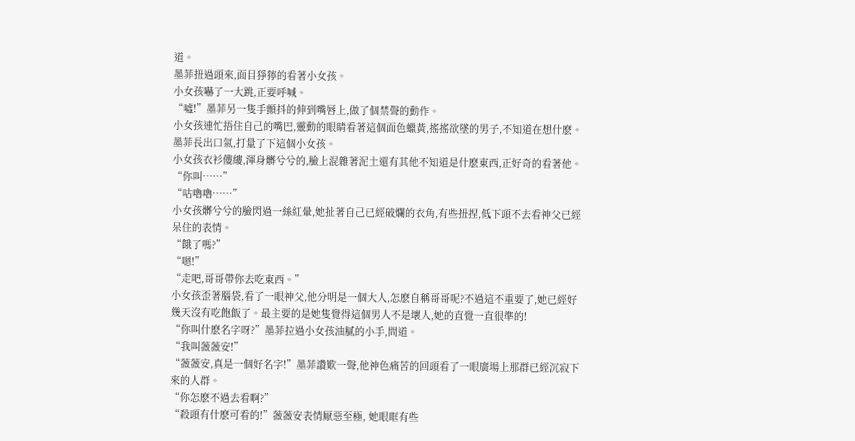道。
墨菲扭過頭來,面目猙獰的看著小女孩。
小女孩嚇了一大跳,正要呼喊。
“噓!”墨菲另一隻手顫抖的伸到嘴唇上,做了個禁聲的動作。
小女孩連忙捂住自己的嘴巴,靈動的眼睛看著這個面色蠟黃,搖搖欲墜的男子,不知道在想什麽。
墨菲長出口氣,打量了下這個小女孩。
小女孩衣衫僂縷,渾身髒兮兮的,臉上混雜著泥土還有其他不知道是什麽東西,正好奇的看著他。
“你叫……”
“咕嚕嚕……”
小女孩髒兮兮的臉閃過一絲紅暈,她扯著自己已經破爛的衣角,有些扭捏,低下頭不去看神父已經呆住的表情。
“餓了嗎?”
“嗯!”
“走吧,哥哥帶你去吃東西。”
小女孩歪著腦袋,看了一眼神父,他分明是一個大人,怎麽自稱哥哥呢?不過這不重要了,她已經好幾天沒有吃飽飯了。最主要的是她隻覺得這個男人不是壞人,她的直覺一直很準的!
“你叫什麽名字呀?”墨菲拉過小女孩油膩的小手,問道。
“我叫薇薇安!”
“薇薇安,真是一個好名字!”墨菲讚歎一聲,他神色痛苦的回頭看了一眼廣場上那群已經沉寂下來的人群。
“你怎麽不過去看啊?”
“殺頭有什麽可看的!”薇薇安表情厭惡至極, 她眼眶有些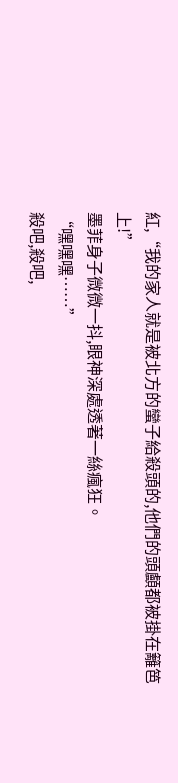紅,“我的家人就是被北方的蠻子給殺頭的,他們的頭顱都被掛在籬笆上!”
墨菲身子微微一抖,眼神深處透著一絲瘋狂。
“嘿嘿嘿……”
殺吧,殺吧,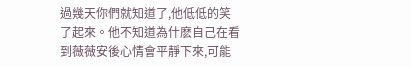過幾天你們就知道了,他低低的笑了起來。他不知道為什麽自己在看到薇薇安後心情會平靜下來,可能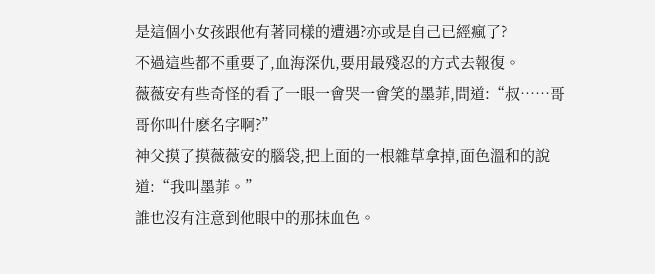是這個小女孩跟他有著同樣的遭遇?亦或是自己已經瘋了?
不過這些都不重要了,血海深仇,要用最殘忍的方式去報復。
薇薇安有些奇怪的看了一眼一會哭一會笑的墨菲,問道:“叔……哥哥你叫什麽名字啊?”
神父摸了摸薇薇安的腦袋,把上面的一根雜草拿掉,面色溫和的說道:“我叫墨菲。”
誰也沒有注意到他眼中的那抹血色。